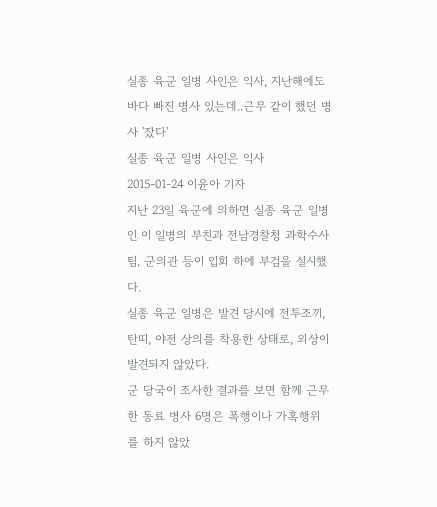실종 육군 일병 사인은 익사, 지난해에도 바다 빠진 병사 있는데..근무 같이 했던 병사 '잤다'
실종 육군 일병 사인은 익사
2015-01-24 이윤아 기자
지난 23일 육군에 의하면 실종 육군 일병인 이 일병의 부친과 전남경찰청 과학수사팀, 군의관 등이 입회 하에 부검을 실시했다.
실종 육군 일병은 발견 당시에 전투조끼, 탄띠, 야전 상의를 착용한 상태로, 외상이 발견되지 않았다.
군 당국이 조사한 결과를 보면 함께 근무한 동료 병사 6명은 폭행이나 가혹행위를 하지 않았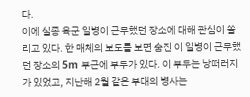다.
이에 실종 육군 일병이 근무했던 장소에 대해 관심이 쏠리고 있다. 한 매체의 보도를 보면 숨진 이 일병이 근무했던 장소의 5m 부근에 부두가 있다. 이 부두는 낭떠러지가 있었고, 지난해 2월 같은 부대의 병사는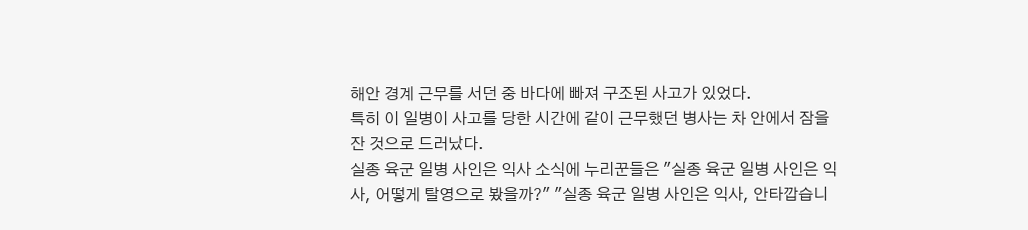해안 경계 근무를 서던 중 바다에 빠져 구조된 사고가 있었다.
특히 이 일병이 사고를 당한 시간에 같이 근무했던 병사는 차 안에서 잠을 잔 것으로 드러났다.
실종 육군 일병 사인은 익사 소식에 누리꾼들은 "실종 육군 일병 사인은 익사, 어떻게 탈영으로 봤을까?" "실종 육군 일병 사인은 익사, 안타깝습니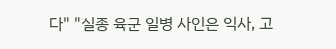다" "실종 육군 일병 사인은 익사, 고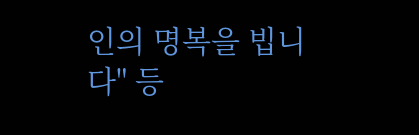인의 명복을 빕니다" 등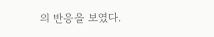의 반응을 보였다.